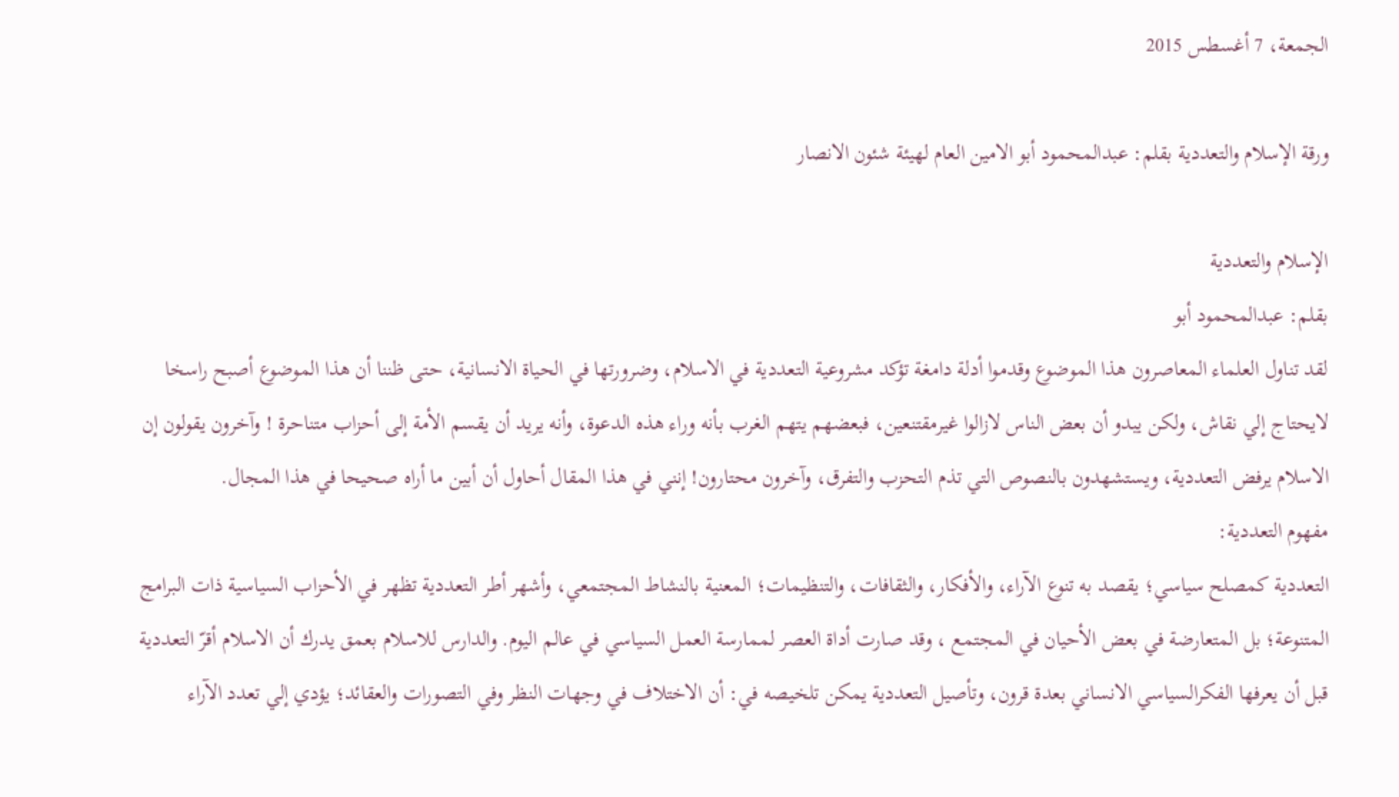الجمعة، 7 أغسطس 2015

ورقة الإسلام والتعددية بقلم: عبدالمحمود أبو الامين العام لهيئة شئون الانصار

الإسلام والتعددية
بقلم: عبدالمحمود أبو
لقد تناول العلماء المعاصرون هذا الموضوع وقدموا أدلة دامغة تؤكد مشروعية التعددية في الاسلام، وضرورتها في الحياة الانسانية، حتى ظننا أن هذا الموضوع أصبح راسخا لايحتاج إلي نقاش، ولكن يبدو أن بعض الناس لازالوا غيرمقتنعين، فبعضهم يتهم الغرب بأنه وراء هذه الدعوة، وأنه يريد أن يقسم الأمة إلى أحزاب متناحرة ! وآخرون يقولون إن الاسلام يرفض التعددية، ويستشهدون بالنصوص التي تذم التحزب والتفرق، وآخرون محتارون! إنني في هذا المقال أحاول أن أبين ما أراه صحيحا في هذا المجال.
مفهوم التعددية:
التعددية كمصلح سياسي؛ يقصد به تنوع الآراء، والأفكار، والثقافات، والتنظيمات؛ المعنية بالنشاط المجتمعي، وأشهر أطر التعددية تظهر في الأحزاب السياسية ذات البرامج المتنوعة؛ بل المتعارضة في بعض الأحيان في المجتمع ، وقد صارت أداة العصر لممارسة العمل السياسي في عالم اليوم. والدارس للاسلام بعمق يدرك أن الاسلام أقرّ التعددية قبل أن يعرفها الفكرالسياسي الانساني بعدة قرون، وتأصيل التعددية يمكن تلخيصه في: أن الاختلاف في وجهات النظر وفي التصورات والعقائد؛ يؤدي إلي تعدد الآراء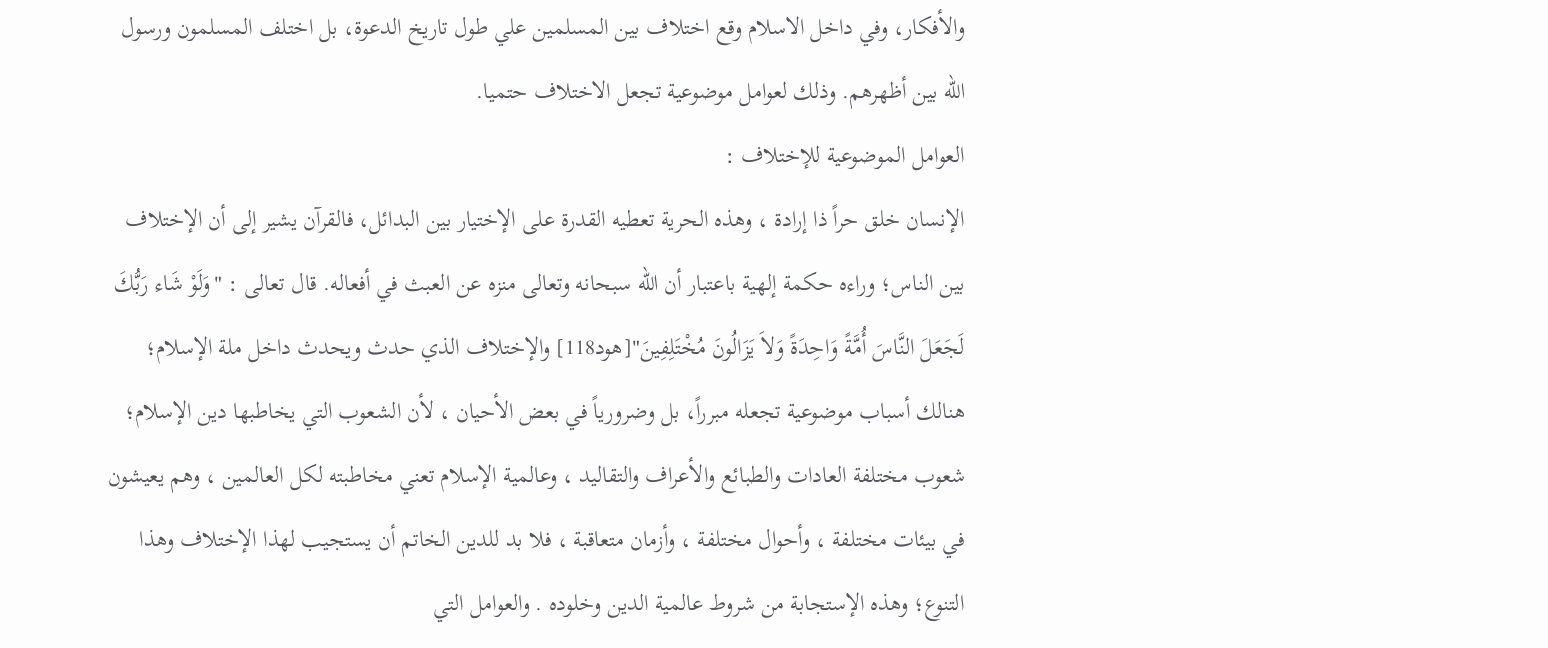والأفكار، وفي داخل الاسلام وقع اختلاف بين المسلمين علي طول تاريخ الدعوة، بل اختلف المسلمون ورسول الله بين أظهرهم. وذلك لعوامل موضوعية تجعل الاختلاف حتميا.
العوامل الموضوعية للإختلاف :
الإنسان خلق حراً ذا إرادة ، وهذه الحرية تعطيه القدرة على الإختيار بين البدائل، فالقرآن يشير إلى أن الإختلاف بين الناس؛ وراءه حكمة إلهية باعتبار أن الله سبحانه وتعالى منزه عن العبث في أفعاله. قال تعالى : "وَلَوْ شَاء رَبُّكَ لَجَعَلَ النَّاسَ أُمَّةً وَاحِدَةً وَلاَ يَزَالُونَ مُخْتَلِفِينَ"[هود118] والإختلاف الذي حدث ويحدث داخل ملة الإسلام؛ هنالك أسباب موضوعية تجعله مبرراً، بل وضرورياً في بعض الأحيان ، لأن الشعوب التي يخاطبها دين الإسلام؛ شعوب مختلفة العادات والطبائع والأعراف والتقاليد ، وعالمية الإسلام تعني مخاطبته لكل العالمين ، وهم يعيشون في بيئات مختلفة ، وأحوال مختلفة ، وأزمان متعاقبة ، فلا بد للدين الخاتم أن يستجيب لهذا الإختلاف وهذا التنوع؛ وهذه الإستجابة من شروط عالمية الدين وخلوده . والعوامل التي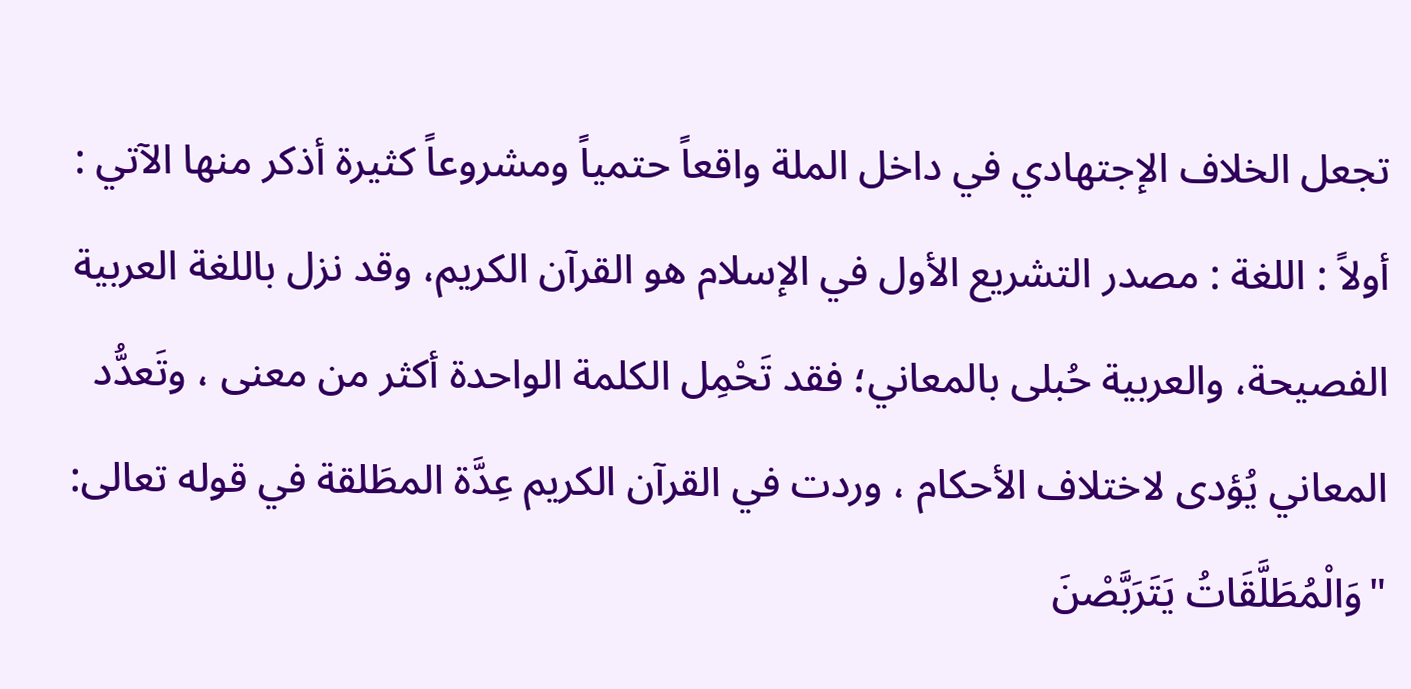تجعل الخلاف الإجتهادي في داخل الملة واقعاً حتمياً ومشروعاً كثيرة أذكر منها الآتي :
أولاً : اللغة : مصدر التشريع الأول في الإسلام هو القرآن الكريم، وقد نزل باللغة العربية الفصيحة، والعربية حُبلى بالمعاني؛ فقد تَحْمِل الكلمة الواحدة أكثر من معنى ، وتَعدُّد المعاني يُؤدى لاختلاف الأحكام ، وردت في القرآن الكريم عِدَّة المطَلقة في قوله تعالى: "وَالْمُطَلَّقَاتُ يَتَرَبَّصْنَ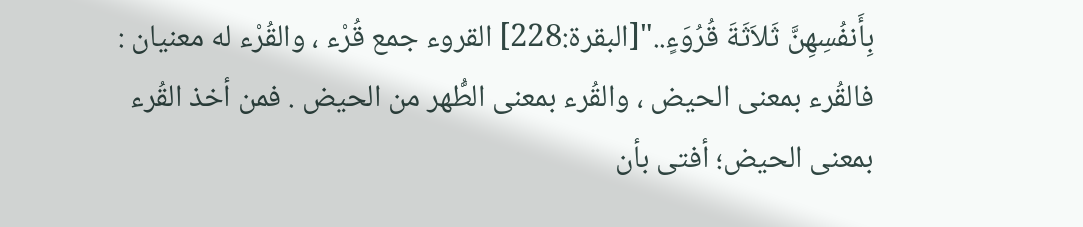بِأَنفُسِهِنَّ ثَلاَثَةَ قُرُوَءٍ.."[البقرة:228] القروء جمع قُرْء ، والقُرْء له معنيان : فالقُرء بمعنى الحيض ، والقُرء بمعنى الطُّهر من الحيض . فمن أخذ القُرء بمعنى الحيض؛ أفتى بأن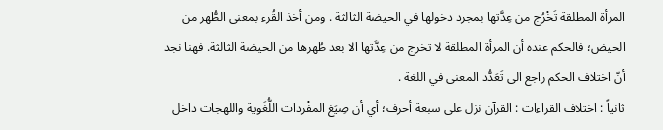المرأة المطلقة تَخْرُج من عِدَّتها بمجرد دخولها في الحيضة الثالثة . ومن أخذ القُرء بمعنى الطُّهر من الحيض؛ فالحكم عنده أن المرأة المطلقة لا تخرج من عِدَّتها الا بعد طُهرها من الحيضة الثالثة. فهنا نجد أنّ اختلاف الحكم راجع الى تَعَدُّد المعنى في اللغة .
ثانياً : اختلاف القراءات : القرآن نزل على سبعة أحرف؛ أي أن صِيَغ المفْردات اللُّغَوية واللهجات داخل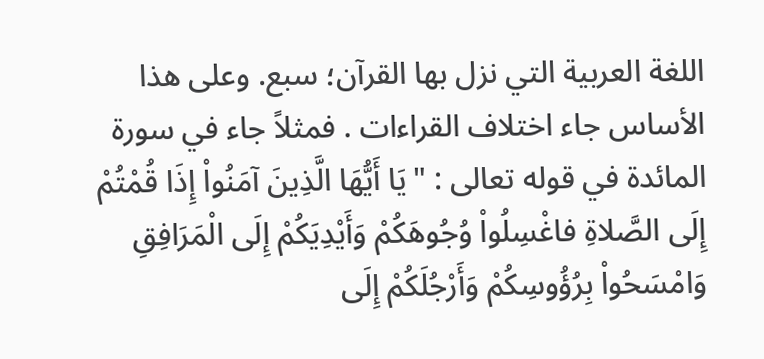اللغة العربية التي نزل بها القرآن؛ سبع. وعلى هذا الأساس جاء اختلاف القراءات . فمثلاً جاء في سورة المائدة في قوله تعالى : "يَا أَيُّهَا الَّذِينَ آمَنُواْ إِذَا قُمْتُمْ إِلَى الصَّلاةِ فاغْسِلُواْ وُجُوهَكُمْ وَأَيْدِيَكُمْ إِلَى الْمَرَافِقِ وَامْسَحُواْ بِرُؤُوسِكُمْ وَأَرْجُلَكُمْ إِلَى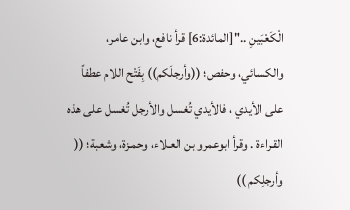الْكَعْبَينِ .."[المائدة:6] قرأ نافع، وابن عامر، والكسائي، وحفص؛ ((وأرجلَكم)) بِفَتْح اللام عطفاً على الأيدي ، فالأيدي تُغسل والأرجل تُغسل على هذه القـراءة . وقرأ ابوعمرو بن العـلاء، وحمـزة، وشعبة؛ (( وأرجلِكم ))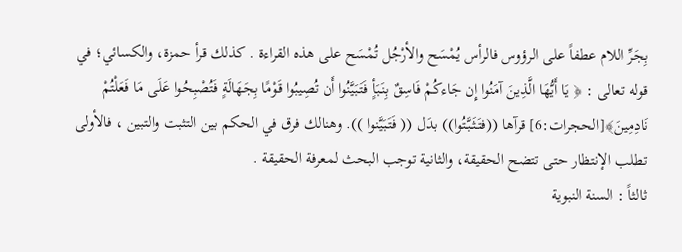بِجَرِّ اللام عطفاً على الرؤوس فالرأس يُمْسَح والأرْجُل تُمْسَح على هذه القراءة . كذلك قرأ حمزة، والكسائي؛ في قوله تعالى : ﴿ يَا أَيُّهَا الَّذِينَ آمَنُوا إِن جَاءكُمْ فَاسِقٌ بِنَبَأٍ فَتَبَيَّنُوا أَن تُصِيبُوا قَوْمًا بِجَهَالَةٍ فَتُصْبِحُوا عَلَى مَا فَعَلْتُمْ نَادِمِينَ﴾[الحجرات:6] قرآها ((فتَثَبَّتُوا)) بدَل (( فَتَبَيَّنوا )). وهنالك فرق في الحكم بين التثبت والتبين ، فالأولى تطلب الإنتظار حتى تتضح الحقيقة، والثانية توجب البحث لمعرفة الحقيقة .
ثالثاً : السنة النبوية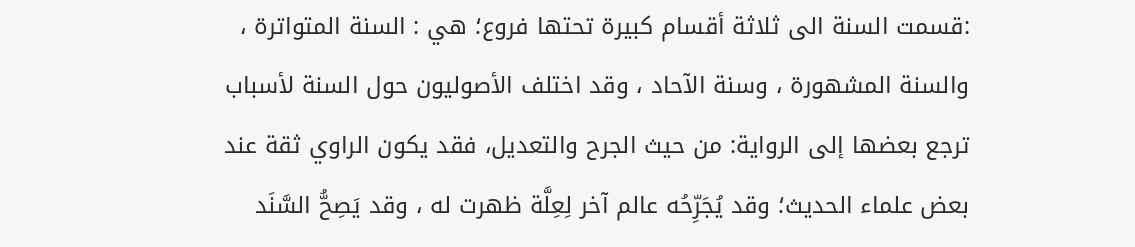:قسمت السنة الى ثلاثة أقسام كبيرة تحتها فروع؛ هي : السنة المتواترة ، والسنة المشهورة ، وسنة الآحاد ، وقد اختلف الأصوليون حول السنة لأسباب ترجع بعضها إلى الرواية: من حيث الجرح والتعديل، فقد يكون الراوي ثقة عند بعض علماء الحديث؛ وقد يُجَرِّحُه عالم آخر لِعِلَّة ظهرت له ، وقد يَصِحُّ السَّنَد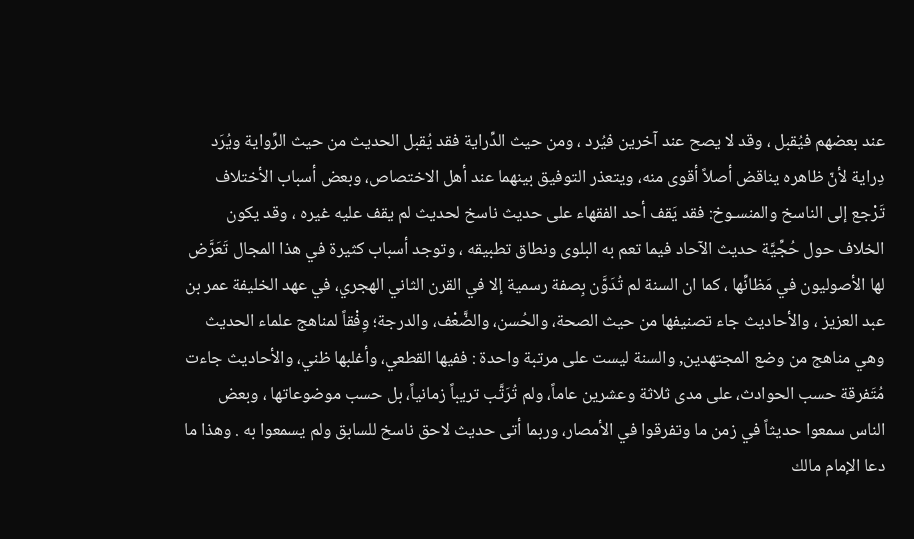عند بعضهم فيُقبل ، وقد لا يصح عند آخرين فيُرد ، ومن حيث الدِّراية فقد يُقبل الحديث من حيث الرِّواية ويُرَد دِراية لأنّ ظاهره يناقض أصلاً أقوى منه، ويتعذر التوفيق بينهما عند أهل الاختصاص، وبعض أسباب الأختلاف تَرْجع إلى الناسخ والمنسـوخ: فقد يَقف أحد الفقهاء على حديث ناسخ لحديث لم يقف عليه غيره ، وقد يكون الخلاف حول حُجِّيَّة حديث الآحاد فيما تعم به البلوى ونطاق تطبيقه ، وتوجد أسباب كثيرة في هذا المجال تَعَرَّض لها الأصوليون في مَظانِّها ، كما ان السنة لم تُدَوَّن بِصفة رسمية إلا في القرن الثاني الهجري، في عهد الخليفة عمر بن عبد العزيز ، والأحاديث جاء تصنيفها من حيث الصحة، والحُسن، والضَّعْف، والدرجة؛ وِفْقاً لمناهج علماء الحديث وهي مناهج من وضع المجتهدين, والسنة ليست على مرتبة واحدة : ففيها القطعي، وأغلبها ظني، والأحاديث جاءت مُتَفرقة حسب الحوادث، على مدى ثلاثة وعشرين عاماً، ولم تُرَتَّب تريباً زمانياً، بل حسب موضوعاتها ، وبعض الناس سمعوا حديثاً في زمن ما وتفرقوا في الأمصار، وربما أتى حديث لاحق ناسخ للسابق ولم يسمعوا به . وهذا ما دعا الإمام مالك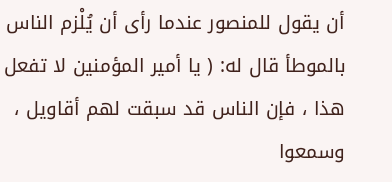أن يقول للمنصور عندما رأى أن يُلْزم الناس بالموطأ قال له: ( يا أمير المؤمنين لا تفعل هذا ، فإن الناس قد سبقت لهم أقاويل ، وسمعوا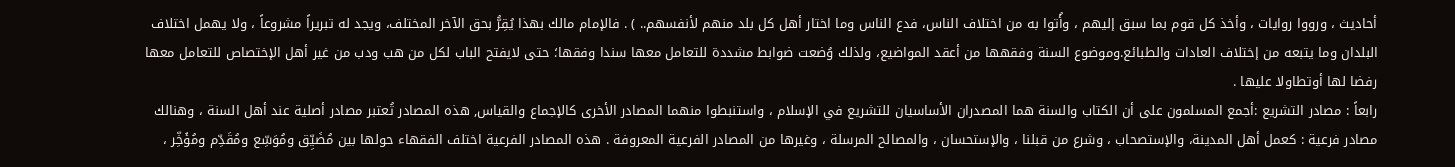أحاديث ، ورووا روايات ، وأخذ كل قوم بما سبق إليهم ، وأُتوا به من اختلاف الناس، فدع الناس وما اختار أهل كل بلد منهم لأنفسهم.. ) . فالإمام مالك بهذا يُقِرُّ بحق الآخر المختلف، ويجد له تبريراً مشروعاً ، ولا يهمل اختلاف البلدان وما يتبعه من إختلاف العادات والطبائع.وموضوع السنة وفقهها من أعقد المواضيع، ولذلك وُضعت ضوابط مشددة للتعامل معها سندا وفقها؛ حتى لايفتح الباب لكل من هب ودب من غير أهل الإختصاص للتعامل معها رفضا لها أوتطاولا عليها .
رابعاً : مصادر التشريع :أجمع المسلمون على أن الكتاب والسنة هما المصدران الأساسيان للتشريع في الإسلام ، واستنبطوا منهما المصادر الأخرى كالإجماع والقياس, هذه المصادر تُعتبر مصادر أصلية عند أهل السنة ، وهنالك مصادر فرعية : كعمل أهل المدينة، والإستصحاب ، وشرع من قبلنا ، والإستحسان ، والمصالح المرسلة ، وغيرها من المصادر الفرعية المعروفة . هذه المصادر الفرعية اختلف الفقهاء حولها بين مُضَيِّق ومُوَسِّع ومُقَدِّم ومُؤَخِّر ،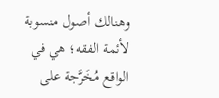وهنالك أصول منسوبة لأئمة الفقه؛ هي في الواقع مُخَرَّجة على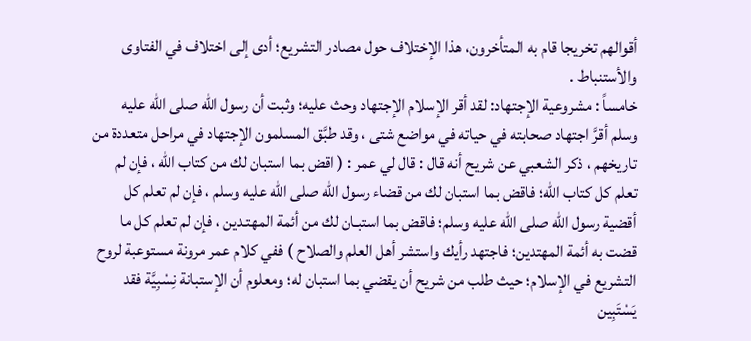أقوالهم تخريجا قام به المتأخرون، هذا الإختلاف حول مصادر التشريع؛ أدى إلى اختلاف في الفتاوى والأستنباط .
خامساً : مشروعية الإجتهاد: لقد أقر الإسلام الإجتهاد وحث عليه؛ وثبت أن رسول الله صلى الله عليه وسلم أقرَّ اجتهاد صحابته في حياته في مواضع شتى ، وقد طبَّق المسلمون الإجتهاد في مراحل متعددة من تاريخهم ، ذكر الشعبي عن شريح أنه قال : قال لي عمر : ( اقض بما استبان لك من كتاب الله ، فإن لم تعلم كل كتاب الله؛ فاقض بما استبان لك من قضاء رسول الله صلى الله عليه وسلم ، فإن لم تعلم كل أقضية رسول الله صلى الله عليه وسلم؛ فاقض بما استبـان لك من أئمة المهتـدين ، فإن لم تعلم كل ما قضت به أئمة المهتدين؛ فاجتهد رأيك واستشر أهل العلم والصلاح ) ففي كلام عمر مرونة مستوعبة لروح التشريع في الإسلام؛ حيث طلب من شريح أن يقضي بما استبان له؛ ومعلوم أن الإستبانة نِسْبِيَّة فقد يَسْتَبِين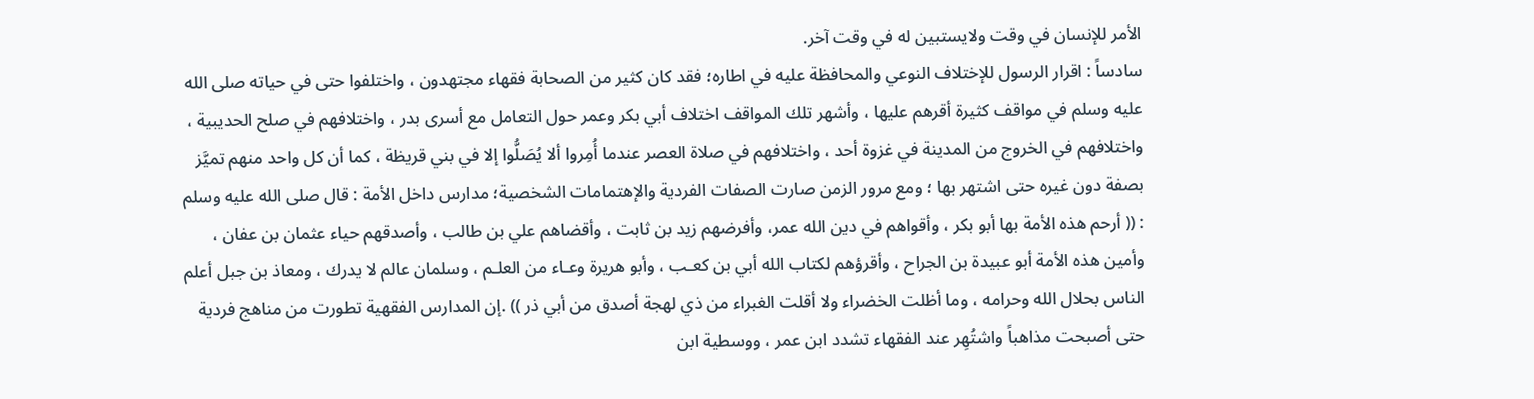الأمر للإنسان في وقت ولايستبين له في وقت آخر.
سادساً : اقرار الرسول للإختلاف النوعي والمحافظة عليه في اطاره؛ فقد كان كثير من الصحابة فقهاء مجتهدون ، واختلفوا حتى في حياته صلى الله عليه وسلم في مواقف كثيرة أقرهم عليها ، وأشهر تلك المواقف اختلاف أبي بكر وعمر حول التعامل مع أسرى بدر ، واختلافهم في صلح الحديبية ، واختلافهم في الخروج من المدينة في غزوة أحد ، واختلافهم في صلاة العصر عندما أُمِروا ألا يُصَلُّوا إلا في بني قريظة ، كما أن كل واحد منهم تميَّز بصفة دون غيره حتى اشتهر بها ؛ ومع مرور الزمن صارت الصفات الفردية والإهتمامات الشخصية؛ مدارس داخل الأمة : قال صلى الله عليه وسلم : (( أرحم هذه الأمة بها أبو بكر ، وأقواهم في دين الله عمر، وأفرضهم زيد بن ثابت ، وأقضاهم علي بن طالب ، وأصدقهم حياء عثمان بن عفان ، وأمين هذه الأمة أبو عبيدة بن الجراح ، وأقرؤهم لكتاب الله أبي بن كعـب ، وأبو هريرة وعـاء من العلـم ، وسلمان عالم لا يدرك ، ومعاذ بن جبل أعلم الناس بحلال الله وحرامه ، وما أظلت الخضراء ولا أقلت الغبراء من ذي لهجة أصدق من أبي ذر )) .إن المدارس الفقهية تطورت من مناهج فردية حتى أصبحت مذاهباً واشتُهِر عند الفقهاء تشدد ابن عمر ، ووسطية ابن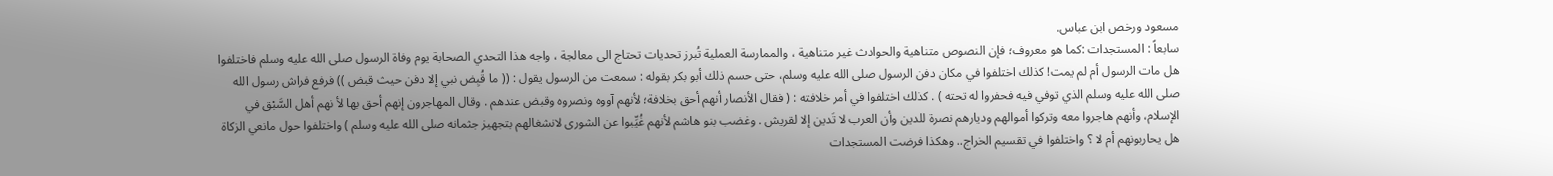مسعود ورخص ابن عباس.
سابعاً : المستجدات :كما هو معروف؛ فإن النصوص متناهية والحوادث غير متناهية ، والممارسة العملية تُبرز تحديات تحتاج الى معالجة ، واجه هذا التحدي الصحابة يوم وفاة الرسول صلى الله عليه وسلم فاختلفوا هل مات الرسول أم لم يمت! كذلك اختلفوا في مكان دفن الرسول صلى الله عليه وسلم، حتى حسم ذلك أبو بكر بقوله : سمعت من الرسول يقول : (( ما قُبِض نبي إلا دفن حيث قبض )) فرفع فراش رسول الله صلى الله عليه وسلم الذي توفي فيه فحفروا له تحته ) . كذلك اختلفوا في أمر خلافته : ( فقال الأنصار أنهم أحق بخلافة؛ لأنهم آووه ونصروه وقبض عندهم . وقال المهاجرون إنهم أحق بها لأ نهم أهل السَّبْق في الإسلام، وأنهم هاجروا معه وتركوا أموالهم وديارهم نصرة للدين وأن العرب لا تَدين إلا لقريش . وغضب بنو هاشم لأنهم غُيِّبوا عن الشورى لانشغالهم بتجهيز جثمانه صلى الله عليه وسلم ) واختلفوا حول مانعي الزكاة هل يحاربونهم أم لا ؟ واختلفوا في تقسيم الخراج.. وهكذا فرضت المستجدات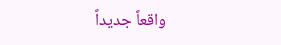واقعاً جديداً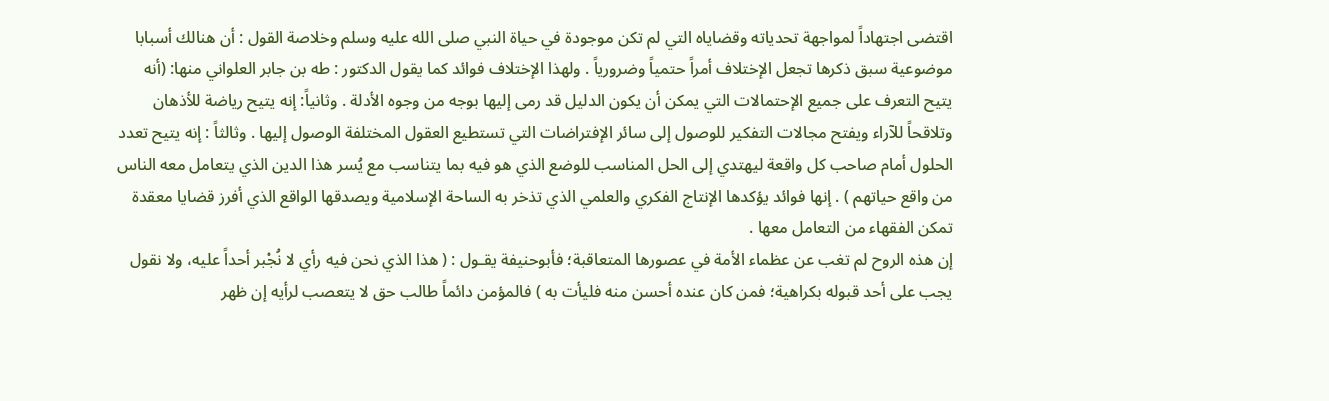اقتضى اجتهاداً لمواجهة تحدياته وقضاياه التي لم تكن موجودة في حياة النبي صلى الله عليه وسلم وخلاصة القول : أن هنالك أسبابا موضوعية سبق ذكرها تجعل الإختلاف أمراً حتمياً وضرورياً . ولهذا الإختلاف فوائد كما يقول الدكتور : طه بن جابر العلواني منها: (أنه يتيح التعرف على جميع الإحتمالات التي يمكن أن يكون الدليل قد رمى إليها بوجه من وجوه الأدلة . وثانياً: إنه يتيح رياضة للأذهان وتلاقحاً للآراء ويفتح مجالات التفكير للوصول إلى سائر الإفتراضات التي تستطيع العقول المختلفة الوصول إليها . وثالثاً : إنه يتيح تعدد الحلول أمام صاحب كل واقعة ليهتدي إلى الحل المناسب للوضع الذي هو فيه بما يتناسب مع يُسر هذا الدين الذي يتعامل معه الناس من واقع حياتهم ) . إنها فوائد يؤكدها الإنتاج الفكري والعلمي الذي تذخر به الساحة الإسلامية ويصدقها الواقع الذي أفرز قضايا معقدة تمكن الفقهاء من التعامل معها .
إن هذه الروح لم تغب عن عظماء الأمة في عصورها المتعاقبة؛ فأبوحنيفة يقـول : ( هذا الذي نحن فيه رأي لا نُجْبر أحداً عليه، ولا نقول يجب على أحد قبوله بكراهية؛ فمن كان عنده أحسن منه فليأت به ) فالمؤمن دائماً طالب حق لا يتعصب لرأيه إن ظهر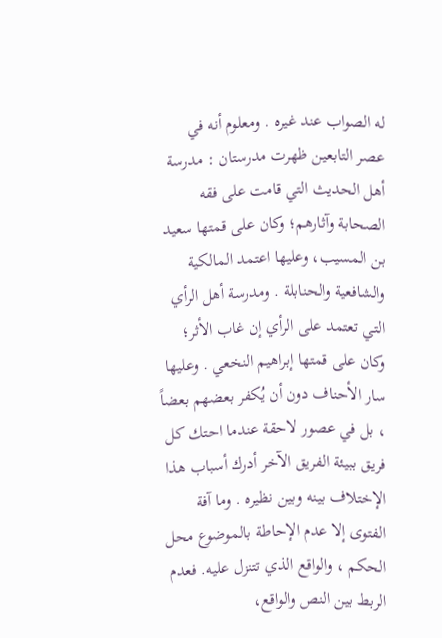له الصواب عند غيره . ومعلوم أنه في عصر التابعين ظهرت مدرستان : مدرسة أهل الحديث التي قامت على فقه الصحابة وآثارهم؛ وكان على قمتها سعيد بن المسيب، وعليها اعتمد المالكية والشافعية والحنابلة . ومدرسة أهل الرأي التي تعتمد على الرأي إن غاب الأثر؛ وكان على قمتها إبراهيم النخعي . وعليها سار الأحناف دون أن يُكفر بعضهم بعضاً ، بل في عصور لاحقة عندما احتك كل فريق ببيئة الفريق الآخر أدرك أسباب هذا الإختلاف بينه وبين نظيره . وما آفة الفتوى إلا عدم الإحاطة بالموضوع محل الحكم ، والواقع الذي تتنزل عليه. فعدم الربط بين النص والواقع،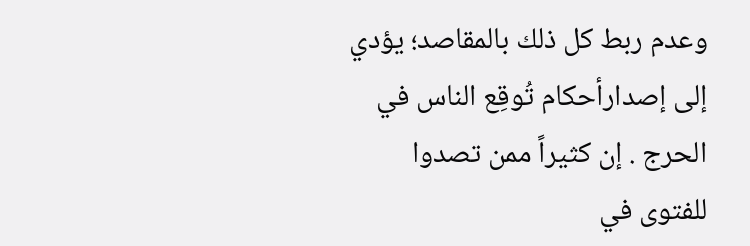وعدم ربط كل ذلك بالمقاصد؛ يؤدي إلى إصدارأحكام تُوقِع الناس في الحرج . إن كثيراً ممن تصدوا للفتوى في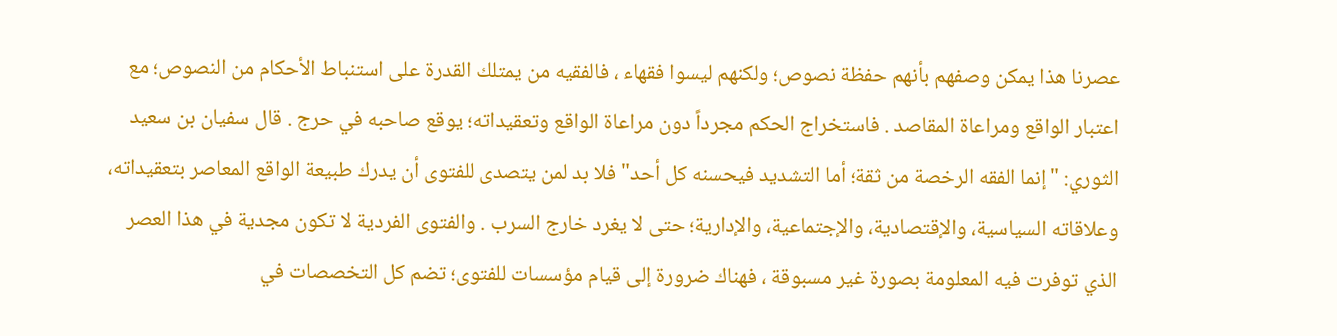عصرنا هذا يمكن وصفهم بأنهم حفظة نصوص؛ ولكنهم ليسوا فقهاء ، فالفقيه من يمتلك القدرة على استنباط الأحكام من النصوص؛ مع اعتبار الواقع ومراعاة المقاصد . فاستخراج الحكم مجرداً دون مراعاة الواقع وتعقيداته؛ يوقع صاحبه في حرج . قال سفيان بن سعيد الثوري: "إنما الفقه الرخصة من ثقة؛ أما التشديد فيحسنه كل أحد" فلا بد لمن يتصدى للفتوى أن يدرك طبيعة الواقع المعاصر بتعقيداته، وعلاقاته السياسية، والإقتصادية، والإجتماعية، والإدارية؛ حتى لا يغرد خارج السرب . والفتوى الفردية لا تكون مجدية في هذا العصر الذي توفرت فيه المعلومة بصورة غير مسبوقة ، فهناك ضرورة إلى قيام مؤسسات للفتوى؛ تضم كل التخصصات في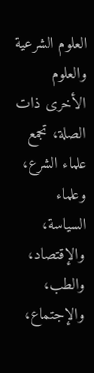العلوم الشرعية والعلوم الأخرى ذات الصلة، تجمع علماء الشرع، وعلماء السياسة، والإقتصاد، والطب، والإجتماع،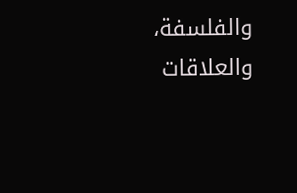والفلسفة، والعلاقات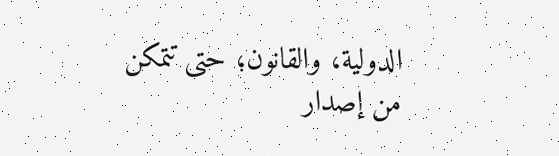الدولية، والقانون؛ حتى تتمكن من إصدار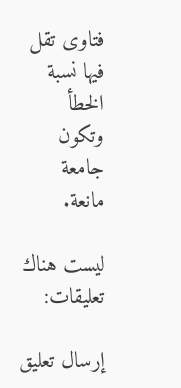فتاوى تقل فيها نسبة الخطأ وتكون جامعة مانعة.

ليست هناك تعليقات:

إرسال تعليق